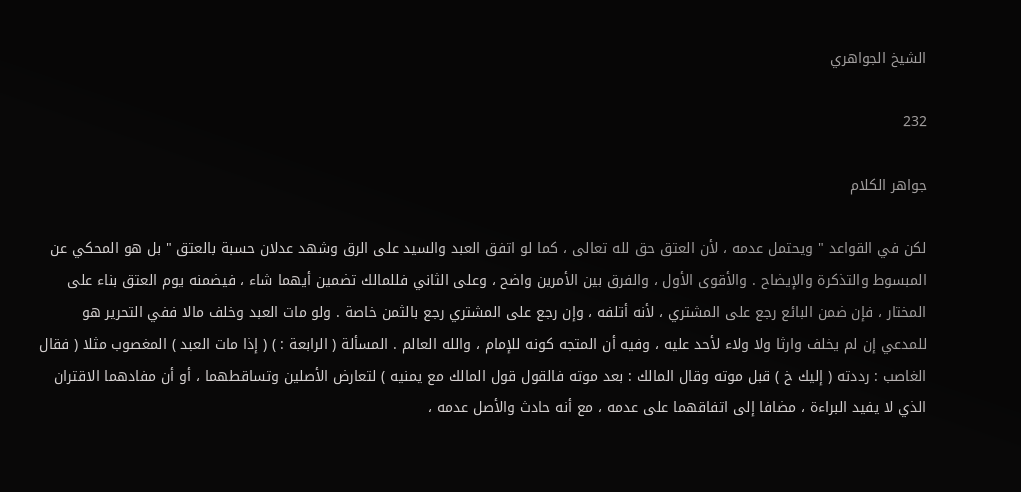الشيخ الجواهري

232

جواهر الكلام

لكن في القواعد " ويحتمل عدمه ، لأن العتق حق لله تعالى ، كما لو اتفق العبد والسيد على الرق وشهد عدلان حسبة بالعتق " بل هو المحكي عن المبسوط والتذكرة والإيضاح . والأقوى الأول ، والفرق بين الأمرين واضح ، وعلى الثاني فللمالك تضمين أيهما شاء ، فيضمنه يوم العتق بناء على المختار ، فإن ضمن البائع رجع على المشتري ، لأنه أتلفه ، وإن رجع على المشتري رجع بالثمن خاصة . ولو مات العبد وخلف مالا ففي التحرير هو للمدعي إن لم يخلف وارثا ولا ولاء لأحد عليه ، وفيه أن المتجه كونه للإمام ، والله العالم . المسألة ( الرابعة : ) ( إذا مات العبد ) المغصوب مثلا ( فقال الغاصب : رددته ( إليك خ ) قبل موته وقال المالك : بعد موته فالقول قول المالك مع يمنيه ) لتعارض الأصلين وتساقطهما ، أو أن مفادهما الاقتران الذي لا يفيد البراءة ، مضافا إلى اتفاقهما على عدمه ، مع أنه حادث والأصل عدمه ،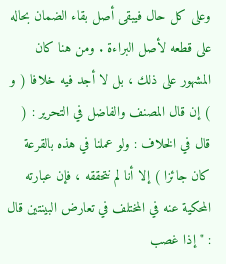وعلى كل حال فيبقى أصل بقاء الضمان بحاله على قطعه لأصل البراءة . ومن هنا كان المشهور على ذلك ، بل لا أجد فيه خلافا ( و ) إن قال المصنف والفاضل في التحرير : ( قال في الخلاف : ولو عملنا في هذه بالقرعة كان جائزا ) إلا أنا لم نتحققه ، فإن عبارته المحكية عنه في المختلف في تعارض البينتين قال : " إذا غصب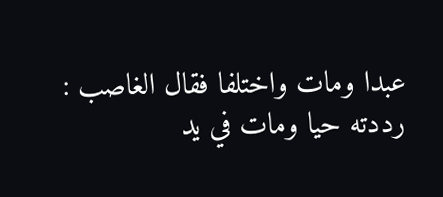عبدا ومات واختلفا فقال الغاصب : رددته حيا ومات في يد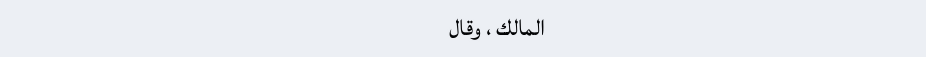المالك ، وقال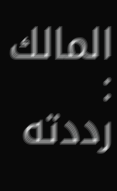المالك : رددته